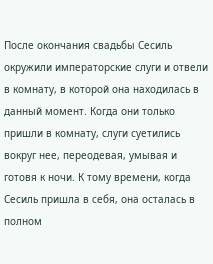После окончания свадьбы Сесиль окружили императорские слуги и отвели в комнату, в которой она находилась в данный момент. Когда они только пришли в комнату, слуги суетились вокруг нее, переодевая, умывая и готовя к ночи. К тому времени, когда Сесиль пришла в себя, она осталась в полном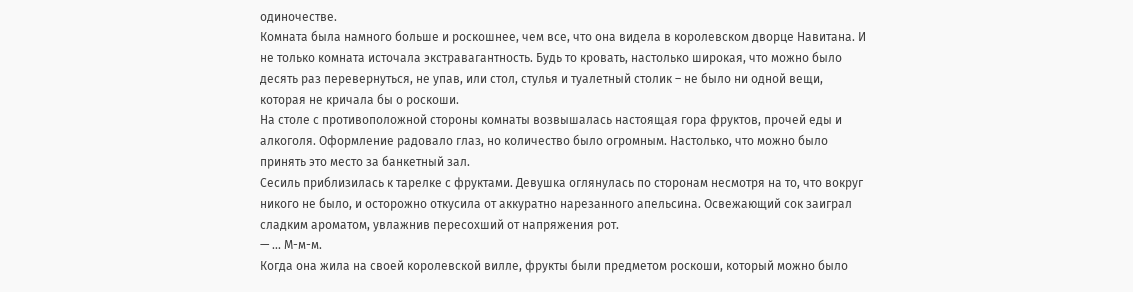одиночестве.
Комната была намного больше и роскошнее, чем все, что она видела в королевском дворце Навитана. И не только комната источала экстравагантность. Будь то кровать, настолько широкая, что можно было десять раз перевернуться, не упав, или стол, стулья и туалетный столик – не было ни одной вещи, которая не кричала бы о роскоши.
На столе с противоположной стороны комнаты возвышалась настоящая гора фруктов, прочей еды и алкоголя. Оформление радовало глаз, но количество было огромным. Настолько, что можно было принять это место за банкетный зал.
Сесиль приблизилась к тарелке с фруктами. Девушка оглянулась по сторонам несмотря на то, что вокруг никого не было, и осторожно откусила от аккуратно нарезанного апельсина. Освежающий сок заиграл сладким ароматом, увлажнив пересохший от напряжения рот.
— ... М-м-м.
Когда она жила на своей королевской вилле, фрукты были предметом роскоши, который можно было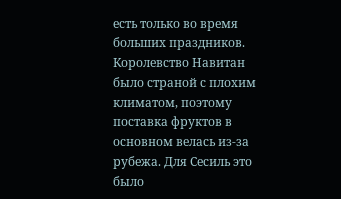есть только во время больших праздников. Королевство Навитан было страной с плохим климатом, поэтому поставка фруктов в основном велась из-за рубежа. Для Сесиль это было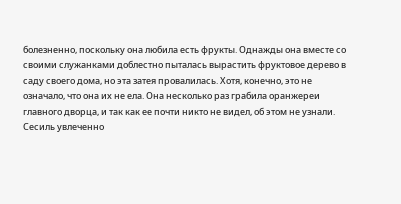болезненно, поскольку она любила есть фрукты. Однажды она вместе со своими служанками доблестно пыталась вырастить фруктовое дерево в саду своего дома, но эта затея провалилась. Хотя, конечно, это не означало, что она их не ела. Она несколько раз грабила оранжереи главного дворца, и так как ее почти никто не видел, об этом не узнали.
Сесиль увлеченно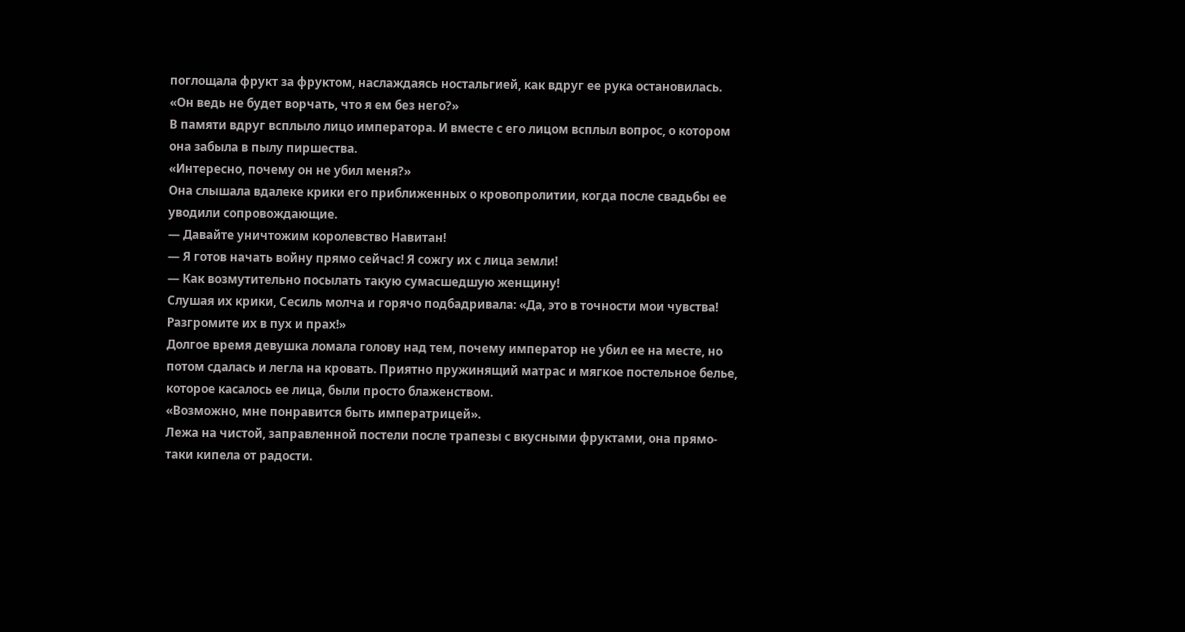поглощала фрукт за фруктом, наслаждаясь ностальгией, как вдруг ее рука остановилась.
«Он ведь не будет ворчать, что я ем без него?»
В памяти вдруг всплыло лицо императора. И вместе с его лицом всплыл вопрос, о котором она забыла в пылу пиршества.
«Интересно, почему он не убил меня?»
Она слышала вдалеке крики его приближенных о кровопролитии, когда после свадьбы ее уводили сопровождающие.
— Давайте уничтожим королевство Навитан!
— Я готов начать войну прямо сейчас! Я сожгу их с лица земли!
— Как возмутительно посылать такую сумасшедшую женщину!
Слушая их крики, Сесиль молча и горячо подбадривала: «Да, это в точности мои чувства! Разгромите их в пух и прах!»
Долгое время девушка ломала голову над тем, почему император не убил ее на месте, но потом сдалась и легла на кровать. Приятно пружинящий матрас и мягкое постельное белье, которое касалось ее лица, были просто блаженством.
«Возможно, мне понравится быть императрицей».
Лежа на чистой, заправленной постели после трапезы с вкусными фруктами, она прямо-таки кипела от радости.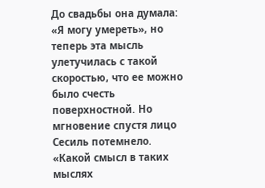До свадьбы она думала: «Я могу умереть», но теперь эта мысль улетучилась с такой скоростью, что ее можно было счесть поверхностной. Но мгновение спустя лицо Сесиль потемнело.
«Какой смысл в таких мыслях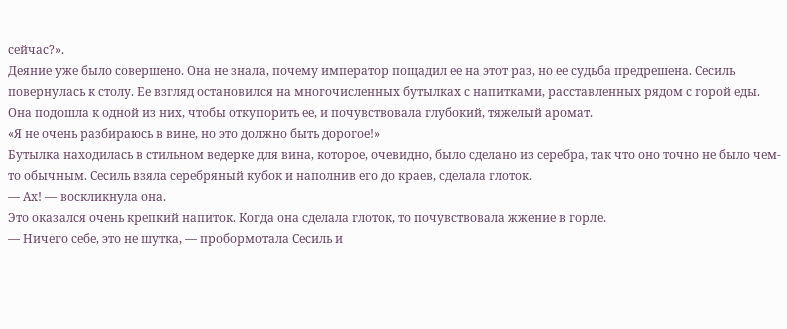сейчас?».
Деяние уже было совершено. Она не знала, почему император пощадил ее на этот раз, но ее судьба предрешена. Сесиль повернулась к столу. Ее взгляд остановился на многочисленных бутылках с напитками, расставленных рядом с горой еды. Она подошла к одной из них, чтобы откупорить ее, и почувствовала глубокий, тяжелый аромат.
«Я не очень разбираюсь в вине, но это должно быть дорогое!»
Бутылка находилась в стильном ведерке для вина, которое, очевидно, было сделано из серебра, так что оно точно не было чем-то обычным. Сесиль взяла серебряный кубок и наполнив его до краев, сделала глоток.
— Ах! — воскликнула она.
Это оказался очень крепкий напиток. Когда она сделала глоток, то почувствовала жжение в горле.
— Ничего себе, это не шутка, — пробормотала Сесиль и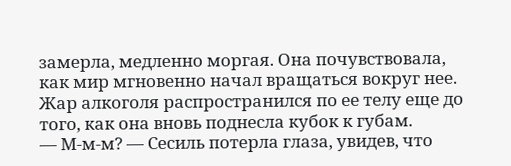замерла, медленно моргая. Она почувствовала, как мир мгновенно начал вращаться вокруг нее. Жар алкоголя распространился по ее телу еще до того, как она вновь поднесла кубок к губам.
— М-м-м? — Сесиль потерла глаза, увидев, что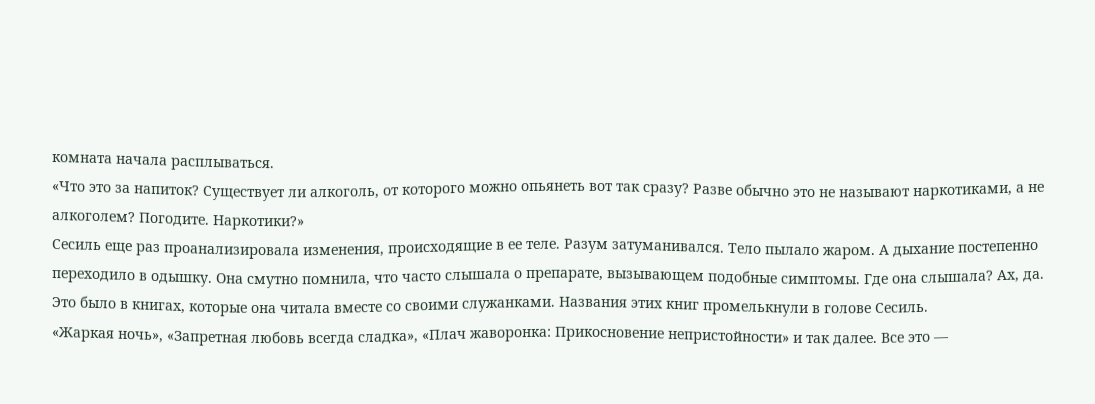комната начала расплываться.
«Что это за напиток? Существует ли алкоголь, от которого можно опьянеть вот так сразу? Разве обычно это не называют наркотиками, а не алкоголем? Погодите. Наркотики?»
Сесиль еще раз проанализировала изменения, происходящие в ее теле. Разум затуманивался. Тело пылало жаром. А дыхание постепенно переходило в одышку. Она смутно помнила, что часто слышала о препарате, вызывающем подобные симптомы. Где она слышала? Ах, да. Это было в книгах, которые она читала вместе со своими служанками. Названия этих книг промелькнули в голове Сесиль.
«Жаркая ночь», «Запретная любовь всегда сладка», «Плач жаворонка: Прикосновение непристойности» и так далее. Все это —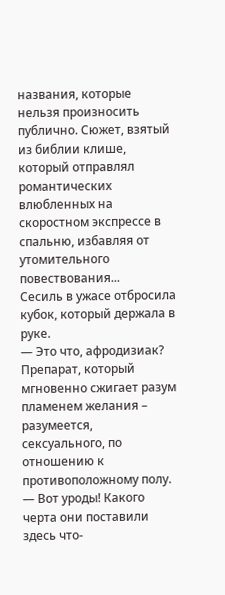названия, которые нельзя произносить публично. Сюжет, взятый из библии клише, который отправлял романтических влюбленных на скоростном экспрессе в спальню, избавляя от утомительного повествования...
Сесиль в ужасе отбросила кубок, который держала в руке.
— Это что, афродизиак?
Препарат, который мгновенно сжигает разум пламенем желания – разумеется, сексуального, по отношению к противоположному полу.
— Вот уроды! Какого черта они поставили здесь что-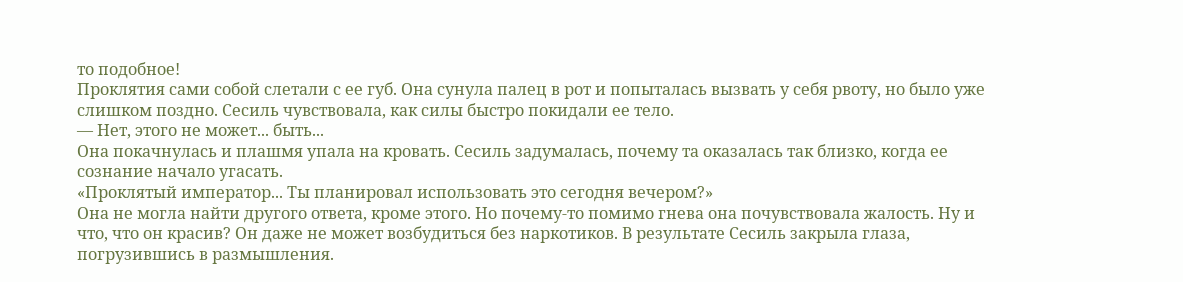то подобное!
Проклятия сами собой слетали с ее губ. Она сунула палец в рот и попыталась вызвать у себя рвоту, но было уже слишком поздно. Сесиль чувствовала, как силы быстро покидали ее тело.
— Нет, этого не может... быть...
Она покачнулась и плашмя упала на кровать. Сесиль задумалась, почему та оказалась так близко, когда ее сознание начало угасать.
«Проклятый император... Ты планировал использовать это сегодня вечером?»
Она не могла найти другого ответа, кроме этого. Но почему-то помимо гнева она почувствовала жалость. Ну и что, что он красив? Он даже не может возбудиться без наркотиков. В результате Сесиль закрыла глаза, погрузившись в размышления.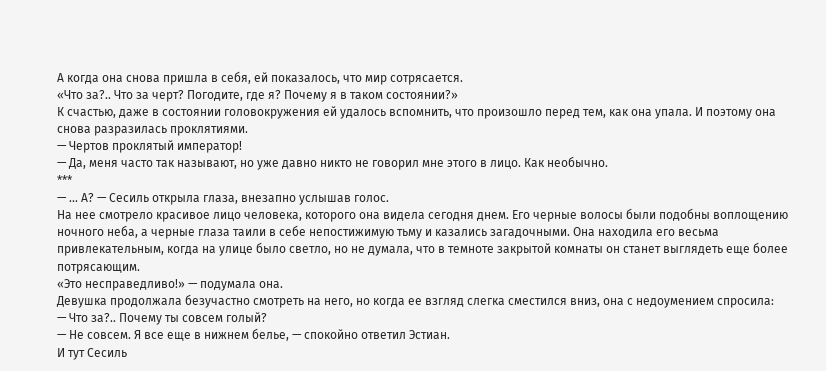А когда она снова пришла в себя, ей показалось, что мир сотрясается.
«Что за?.. Что за черт? Погодите, где я? Почему я в таком состоянии?»
К счастью, даже в состоянии головокружения ей удалось вспомнить, что произошло перед тем, как она упала. И поэтому она снова разразилась проклятиями.
— Чертов проклятый император!
— Да, меня часто так называют, но уже давно никто не говорил мне этого в лицо. Как необычно.
***
— ... А? — Сесиль открыла глаза, внезапно услышав голос.
На нее смотрело красивое лицо человека, которого она видела сегодня днем. Его черные волосы были подобны воплощению ночного неба, а черные глаза таили в себе непостижимую тьму и казались загадочными. Она находила его весьма привлекательным, когда на улице было светло, но не думала, что в темноте закрытой комнаты он станет выглядеть еще более потрясающим.
«Это несправедливо!» — подумала она.
Девушка продолжала безучастно смотреть на него, но когда ее взгляд слегка сместился вниз, она с недоумением спросила:
— Что за?.. Почему ты совсем голый?
— Не совсем. Я все еще в нижнем белье, — спокойно ответил Эстиан.
И тут Сесиль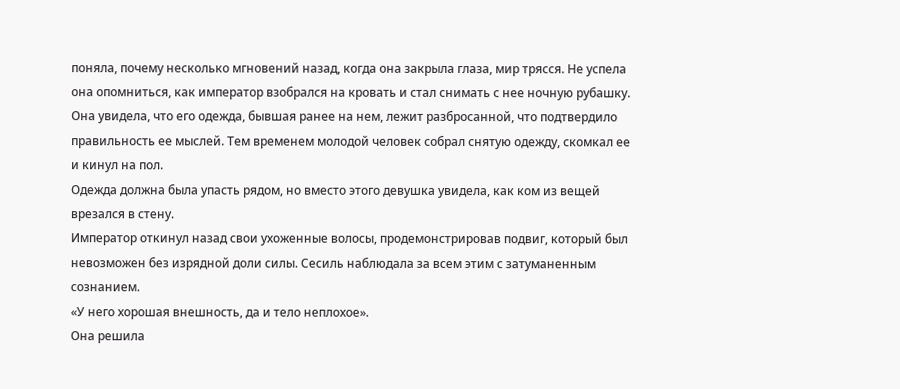поняла, почему несколько мгновений назад, когда она закрыла глаза, мир трясся. Не успела она опомниться, как император взобрался на кровать и стал снимать с нее ночную рубашку. Она увидела, что его одежда, бывшая ранее на нем, лежит разбросанной, что подтвердило правильность ее мыслей. Тем временем молодой человек собрал снятую одежду, скомкал ее и кинул на пол.
Одежда должна была упасть рядом, но вместо этого девушка увидела, как ком из вещей врезался в стену.
Император откинул назад свои ухоженные волосы, продемонстрировав подвиг, который был невозможен без изрядной доли силы. Сесиль наблюдала за всем этим с затуманенным сознанием.
«У него хорошая внешность, да и тело неплохое».
Она решила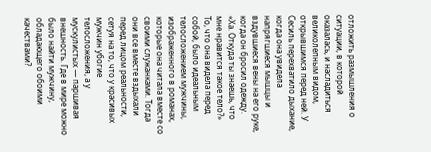отложить размышления о ситуации, в которой оказалась, и насладиться великолепным видом, открывшимся перед ней. У Сесиль перехватило дыхание, когда она увидела напрягшиеся мышцы и вздувшиеся вены на его руке, когда он бросил одежду.
«Ха. Откуда ты знаешь, что мне нравится такое тело?»
То, что она видела перед собой, было идеальным телосложением мужчины, изображенного в романах, которые она читала вместе со своими служанками. Тогда они все вместе вздыхали перед лицом реальности, сетуя на то, что у красивых мужчин убогие телосложения, а у мускулистых — паршивая внешность. Где в мире можно было найти мужчину, обладающего обоими качествами?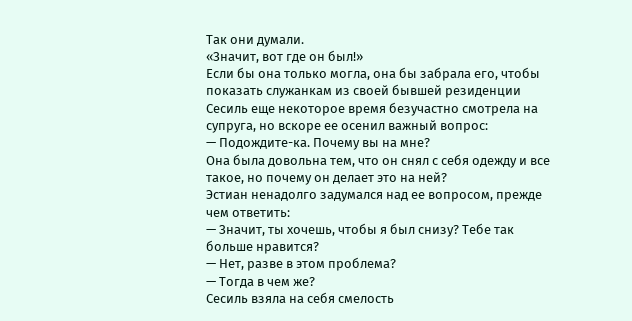Так они думали.
«Значит, вот где он был!»
Если бы она только могла, она бы забрала его, чтобы показать служанкам из своей бывшей резиденции Сесиль еще некоторое время безучастно смотрела на супруга, но вскоре ее осенил важный вопрос:
— Подождите-ка. Почему вы на мне?
Она была довольна тем, что он снял с себя одежду и все такое, но почему он делает это на ней?
Эстиан ненадолго задумался над ее вопросом, прежде чем ответить:
— Значит, ты хочешь, чтобы я был снизу? Тебе так больше нравится?
— Нет, разве в этом проблема?
— Тогда в чем же?
Сесиль взяла на себя смелость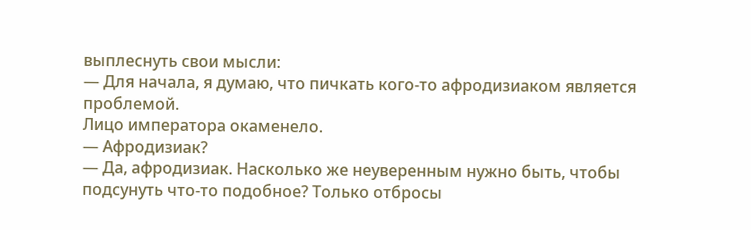выплеснуть свои мысли:
— Для начала, я думаю, что пичкать кого-то афродизиаком является проблемой.
Лицо императора окаменело.
— Афродизиак?
— Да, афродизиак. Насколько же неуверенным нужно быть, чтобы подсунуть что-то подобное? Только отбросы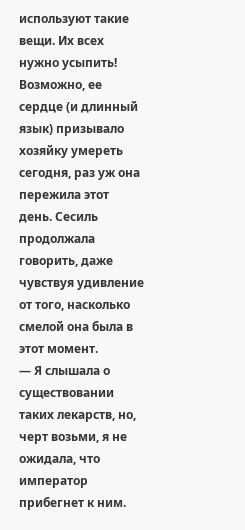используют такие вещи. Их всех нужно усыпить!
Возможно, ее сердце (и длинный язык) призывало хозяйку умереть сегодня, раз уж она пережила этот день. Сесиль продолжала говорить, даже чувствуя удивление от того, насколько смелой она была в этот момент.
— Я слышала о существовании таких лекарств, но, черт возьми, я не ожидала, что император прибегнет к ним.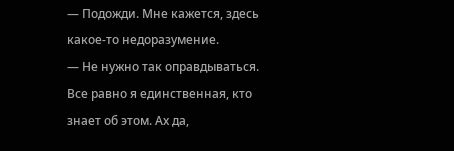— Подожди. Мне кажется, здесь какое-то недоразумение.
— Не нужно так оправдываться. Все равно я единственная, кто знает об этом. Ах да,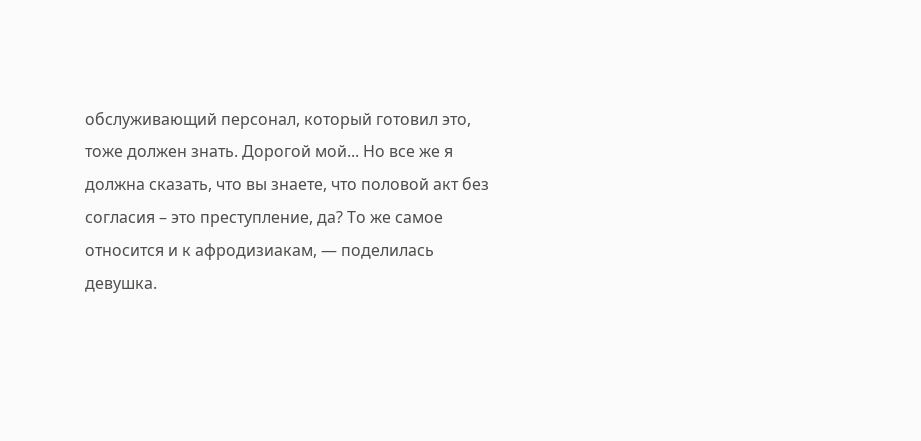обслуживающий персонал, который готовил это, тоже должен знать. Дорогой мой... Но все же я должна сказать, что вы знаете, что половой акт без согласия – это преступление, да? То же самое относится и к афродизиакам, — поделилась девушка.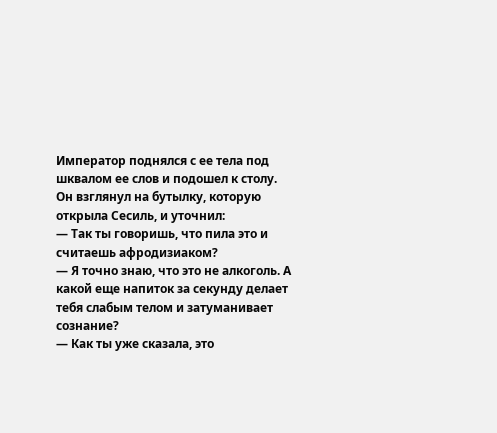Император поднялся с ее тела под шквалом ее слов и подошел к столу. Он взглянул на бутылку, которую открыла Сесиль, и уточнил:
— Так ты говоришь, что пила это и считаешь афродизиаком?
— Я точно знаю, что это не алкоголь. А какой еще напиток за секунду делает тебя слабым телом и затуманивает сознание?
— Как ты уже сказала, это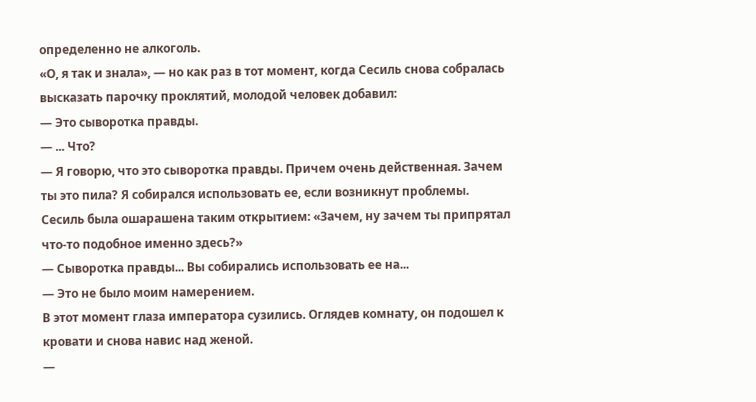определенно не алкоголь.
«О, я так и знала», — но как раз в тот момент, когда Сесиль снова собралась высказать парочку проклятий, молодой человек добавил:
— Это сыворотка правды.
— ... Что?
— Я говорю, что это сыворотка правды. Причем очень действенная. Зачем ты это пила? Я собирался использовать ее, если возникнут проблемы.
Сесиль была ошарашена таким открытием: «Зачем, ну зачем ты припрятал что-то подобное именно здесь?»
— Сыворотка правды... Вы собирались использовать ее на...
— Это не было моим намерением.
В этот момент глаза императора сузились. Оглядев комнату, он подошел к кровати и снова навис над женой.
—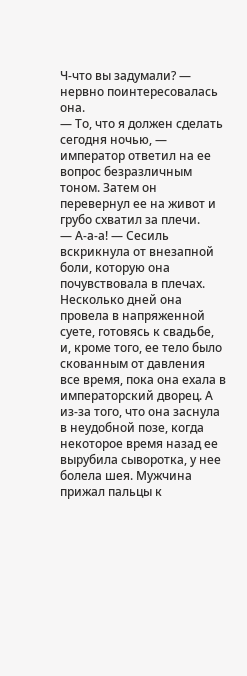Ч-что вы задумали? — нервно поинтересовалась она.
— То, что я должен сделать сегодня ночью, — император ответил на ее вопрос безразличным тоном. Затем он перевернул ее на живот и грубо схватил за плечи.
— А-а-а! — Сесиль вскрикнула от внезапной боли, которую она почувствовала в плечах. Несколько дней она провела в напряженной суете, готовясь к свадьбе, и, кроме того, ее тело было скованным от давления все время, пока она ехала в императорский дворец. А из-за того, что она заснула в неудобной позе, когда некоторое время назад ее вырубила сыворотка, у нее болела шея. Мужчина прижал пальцы к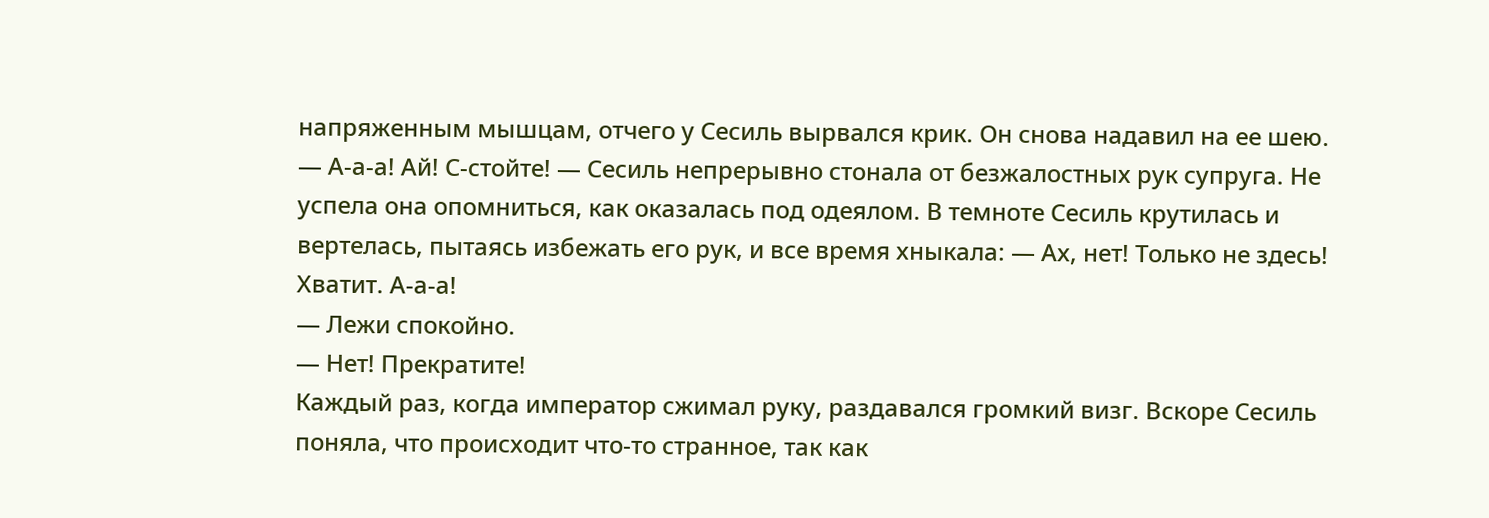напряженным мышцам, отчего у Сесиль вырвался крик. Он снова надавил на ее шею.
— А-а-а! Ай! С-стойте! — Сесиль непрерывно стонала от безжалостных рук супруга. Не успела она опомниться, как оказалась под одеялом. В темноте Сесиль крутилась и вертелась, пытаясь избежать его рук, и все время хныкала: — Ах, нет! Только не здесь! Хватит. А-а-а!
— Лежи спокойно.
— Нет! Прекратите!
Каждый раз, когда император сжимал руку, раздавался громкий визг. Вскоре Сесиль поняла, что происходит что-то странное, так как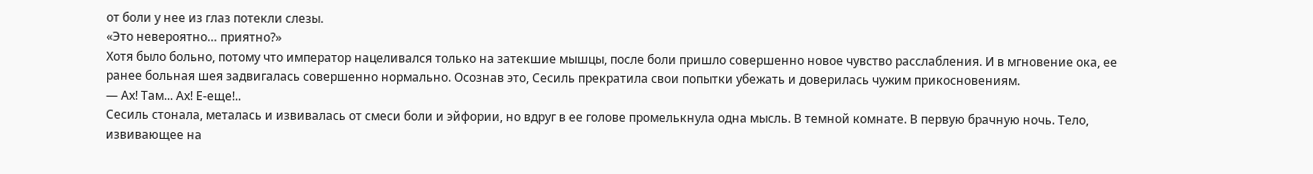от боли у нее из глаз потекли слезы.
«Это невероятно… приятно?»
Хотя было больно, потому что император нацеливался только на затекшие мышцы, после боли пришло совершенно новое чувство расслабления. И в мгновение ока, ее ранее больная шея задвигалась совершенно нормально. Осознав это, Сесиль прекратила свои попытки убежать и доверилась чужим прикосновениям.
— Ах! Там... Ах! Е-еще!..
Сесиль стонала, металась и извивалась от смеси боли и эйфории, но вдруг в ее голове промелькнула одна мысль. В темной комнате. В первую брачную ночь. Тело, извивающее на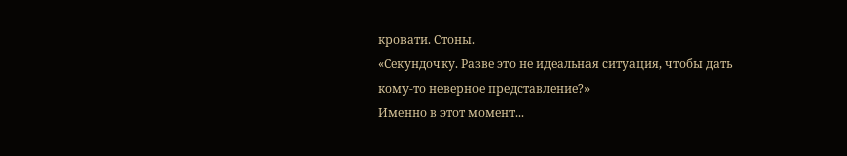кровати. Стоны.
«Секундочку. Разве это не идеальная ситуация, чтобы дать кому-то неверное представление?»
Именно в этот момент...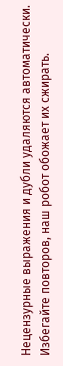Нецензурные выражения и дубли удаляются автоматически. Избегайте повторов, наш робот обожает их сжирать.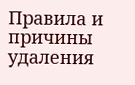Правила и причины удаления